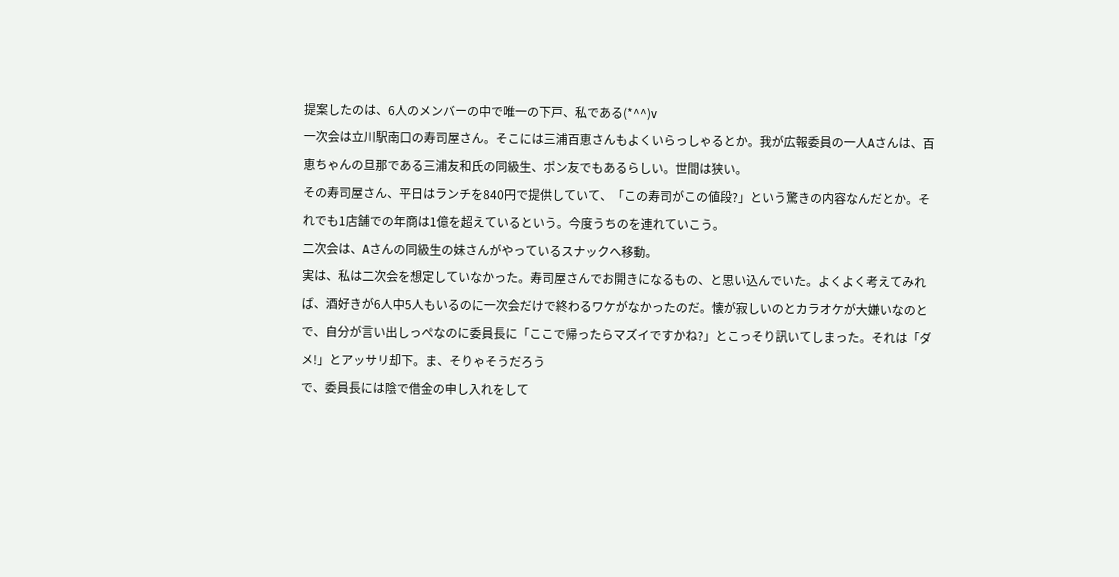提案したのは、6人のメンバーの中で唯一の下戸、私である(*^^)v
一次会は立川駅南口の寿司屋さん。そこには三浦百恵さんもよくいらっしゃるとか。我が広報委員の一人Aさんは、百恵ちゃんの旦那である三浦友和氏の同級生、ポン友でもあるらしい。世間は狭い。
その寿司屋さん、平日はランチを840円で提供していて、「この寿司がこの値段?」という驚きの内容なんだとか。それでも1店舗での年商は1億を超えているという。今度うちのを連れていこう。
二次会は、Aさんの同級生の妹さんがやっているスナックへ移動。
実は、私は二次会を想定していなかった。寿司屋さんでお開きになるもの、と思い込んでいた。よくよく考えてみれば、酒好きが6人中5人もいるのに一次会だけで終わるワケがなかったのだ。懐が寂しいのとカラオケが大嫌いなのとで、自分が言い出しっぺなのに委員長に「ここで帰ったらマズイですかね?」とこっそり訊いてしまった。それは「ダメ!」とアッサリ却下。ま、そりゃそうだろう
で、委員長には陰で借金の申し入れをして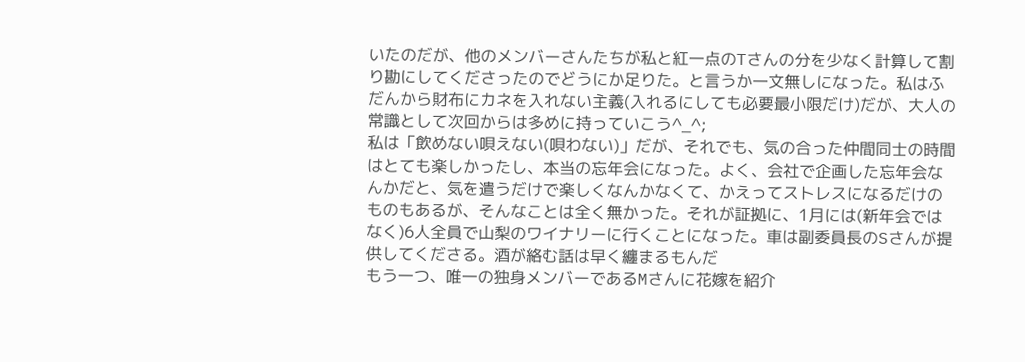いたのだが、他のメンバーさんたちが私と紅一点のTさんの分を少なく計算して割り勘にしてくださったのでどうにか足りた。と言うか一文無しになった。私はふだんから財布にカネを入れない主義(入れるにしても必要最小限だけ)だが、大人の常識として次回からは多めに持っていこう^_^;
私は「飲めない唄えない(唄わない)」だが、それでも、気の合った仲間同士の時間はとても楽しかったし、本当の忘年会になった。よく、会社で企画した忘年会なんかだと、気を遣うだけで楽しくなんかなくて、かえってストレスになるだけのものもあるが、そんなことは全く無かった。それが証拠に、1月には(新年会ではなく)6人全員で山梨のワイナリーに行くことになった。車は副委員長のSさんが提供してくださる。酒が絡む話は早く纏まるもんだ
もう一つ、唯一の独身メンバーであるMさんに花嫁を紹介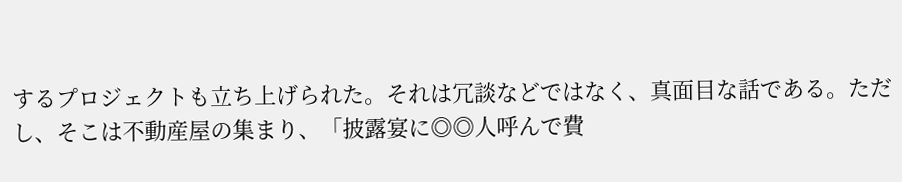するプロジェクトも立ち上げられた。それは冗談などではなく、真面目な話である。ただし、そこは不動産屋の集まり、「披露宴に◎◎人呼んで費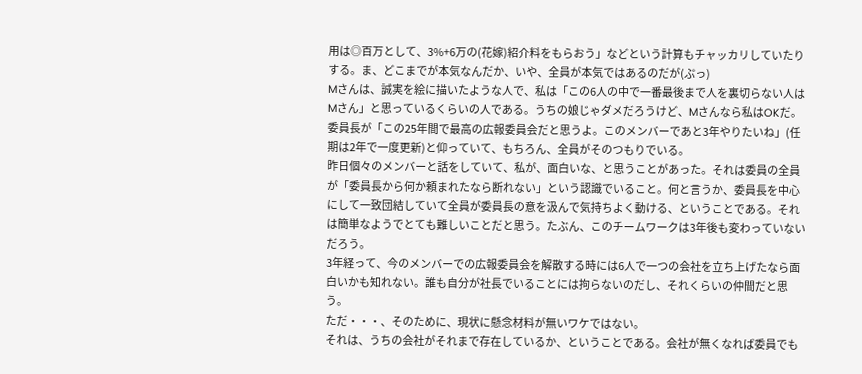用は◎百万として、3%+6万の(花嫁)紹介料をもらおう」などという計算もチャッカリしていたりする。ま、どこまでが本気なんだか、いや、全員が本気ではあるのだが(ぷっ)
Mさんは、誠実を絵に描いたような人で、私は「この6人の中で一番最後まで人を裏切らない人はMさん」と思っているくらいの人である。うちの娘じゃダメだろうけど、Mさんなら私はOKだ。
委員長が「この25年間で最高の広報委員会だと思うよ。このメンバーであと3年やりたいね」(任期は2年で一度更新)と仰っていて、もちろん、全員がそのつもりでいる。
昨日個々のメンバーと話をしていて、私が、面白いな、と思うことがあった。それは委員の全員が「委員長から何か頼まれたなら断れない」という認識でいること。何と言うか、委員長を中心にして一致団結していて全員が委員長の意を汲んで気持ちよく動ける、ということである。それは簡単なようでとても難しいことだと思う。たぶん、このチームワークは3年後も変わっていないだろう。
3年経って、今のメンバーでの広報委員会を解散する時には6人で一つの会社を立ち上げたなら面白いかも知れない。誰も自分が社長でいることには拘らないのだし、それくらいの仲間だと思う。
ただ・・・、そのために、現状に懸念材料が無いワケではない。
それは、うちの会社がそれまで存在しているか、ということである。会社が無くなれば委員でも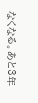なくなる。あと3年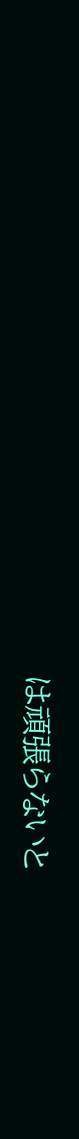は頑張らないと